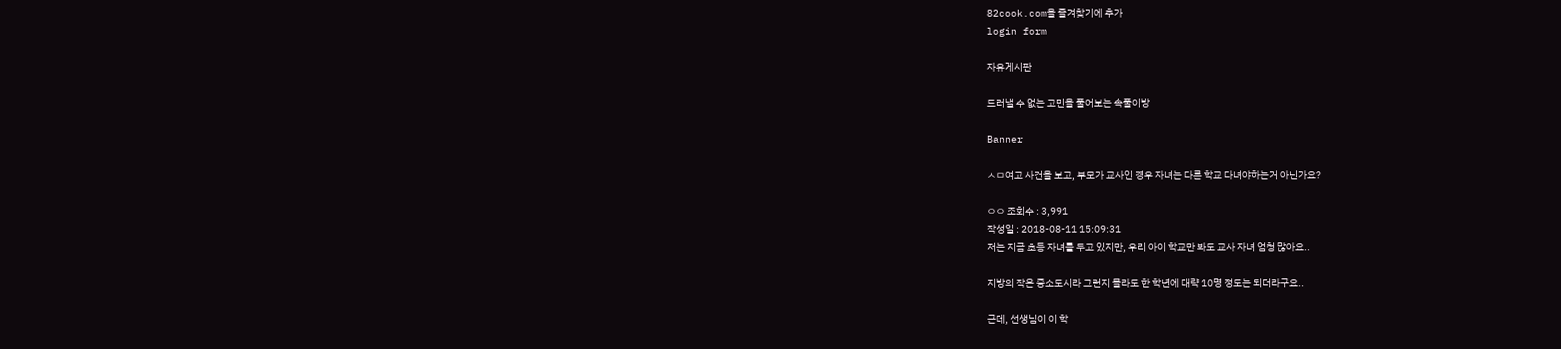82cook.com을 즐겨찾기에 추가
login form

자유게시판

드러낼 수 없는 고민을 풀어보는 속풀이방

Banner

ㅅㅁ여고 사건을 보고, 부모가 교사인 경우 자녀는 다른 학교 다녀야하는거 아닌가요?

ㅇㅇ 조회수 : 3,991
작성일 : 2018-08-11 15:09:31
저는 지금 초등 자녀를 두고 있지만, 우리 아이 학교만 봐도 교사 자녀 엄청 많아요..

지방의 작은 중소도시라 그런지 몰라도 한 학년에 대략 10명 정도는 되더라구요..

근데, 선생님이 이 학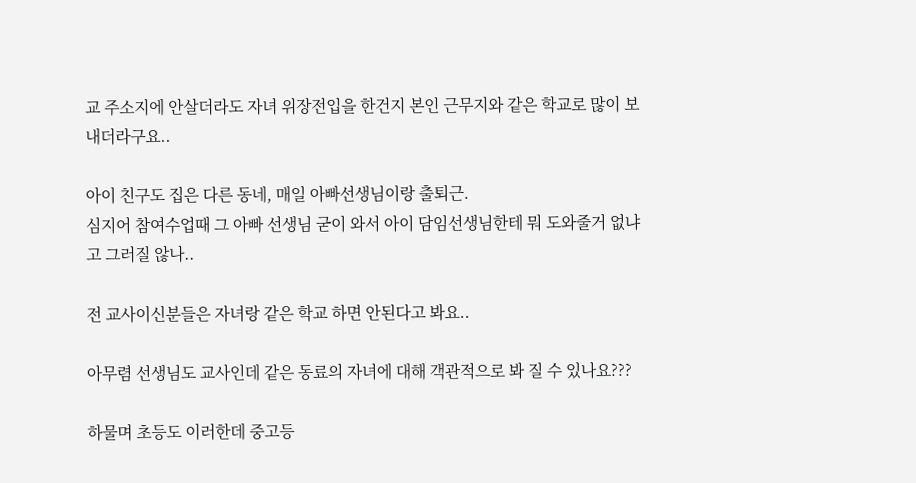교 주소지에 안살더라도 자녀 위장전입을 한건지 본인 근무지와 같은 학교로 많이 보내더라구요..

아이 친구도 집은 다른 동네, 매일 아빠선생님이랑 출퇴근.
심지어 참여수업때 그 아빠 선생님 굳이 와서 아이 담임선생님한테 뭐 도와줄거 없냐고 그러질 않나..

전 교사이신분들은 자녀랑 같은 학교 하면 안된다고 봐요..

아무렴 선생님도 교사인데 같은 동료의 자녀에 대해 객관적으로 봐 질 수 있나요???

하물며 초등도 이러한데 중고등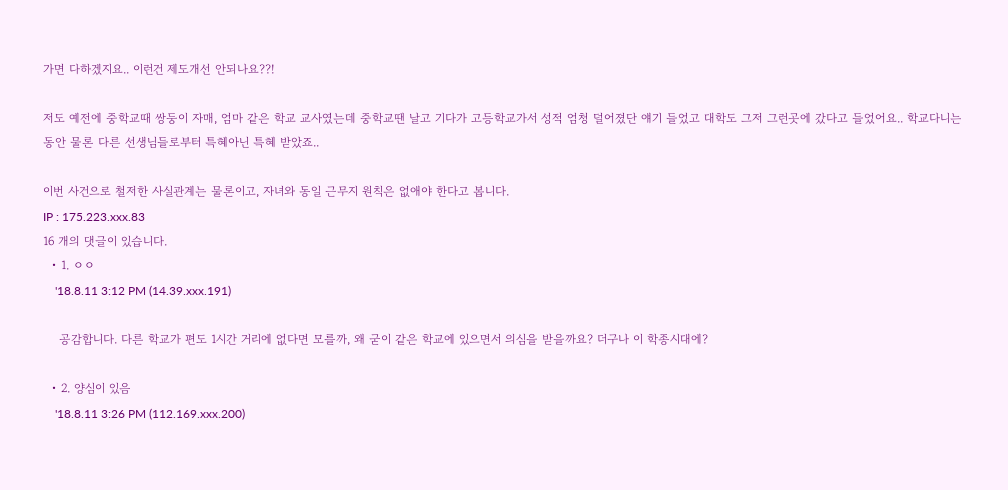가면 다하겠지요.. 이런건 제도개선 안되나요??!

저도 예전에 중학교때 쌍둥이 자매, 엄마 같은 학교 교사였는데 중학교땐 날고 기다가 고등학교가서 성적 엄청 덜어졌단 얘기 들었고 대학도 그저 그런곳에 갔다고 들었어요.. 학교다니는 동안 물론 다른 선생님들로부터 특혜아닌 특혜 받았죠..

이번 사건으로 철저한 사실관계는 물론이고, 자녀와 동일 근무지 원칙은 없애야 한다고 봅니다.
IP : 175.223.xxx.83
16 개의 댓글이 있습니다.
  • 1. ㅇㅇ
    '18.8.11 3:12 PM (14.39.xxx.191)

    공감합니다. 다른 학교가 편도 1시간 거리에 없다면 모를까, 왜 굳이 같은 학교에 있으면서 의심을 받을까요? 더구나 이 학종시대에?

  • 2. 양심이 있음
    '18.8.11 3:26 PM (112.169.xxx.200)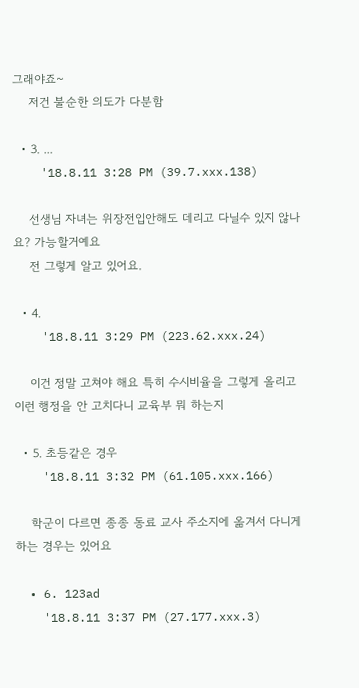그래야죠~
    저건 불순한 의도가 다분함

  • 3. ...
    '18.8.11 3:28 PM (39.7.xxx.138)

    선생님 자녀는 위장전입안해도 데리고 다닐수 있지 않나요? 가능할거예요
    전 그렇게 알고 있어요.

  • 4.
    '18.8.11 3:29 PM (223.62.xxx.24)

    이건 정말 고쳐야 해요 특히 수시비율을 그렇게 올리고 이런 행정을 안 고치다니 교육부 뭐 하는지

  • 5. 초등같은 경우
    '18.8.11 3:32 PM (61.105.xxx.166)

    학군이 다르면 종종 동료 교사 주소지에 옮겨서 다니게 하는 경우는 있어요

  • 6. 123ad
    '18.8.11 3:37 PM (27.177.xxx.3)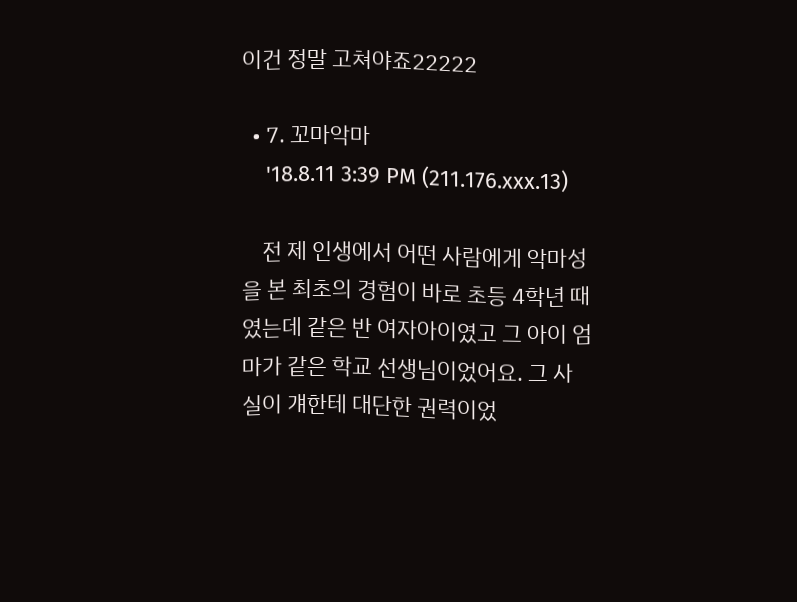이건 정말 고쳐야죠22222

  • 7. 꼬마악마
    '18.8.11 3:39 PM (211.176.xxx.13)

    전 제 인생에서 어떤 사람에게 악마성을 본 최초의 경험이 바로 초등 4학년 때였는데 같은 반 여자아이였고 그 아이 엄마가 같은 학교 선생님이었어요. 그 사실이 걔한테 대단한 권력이었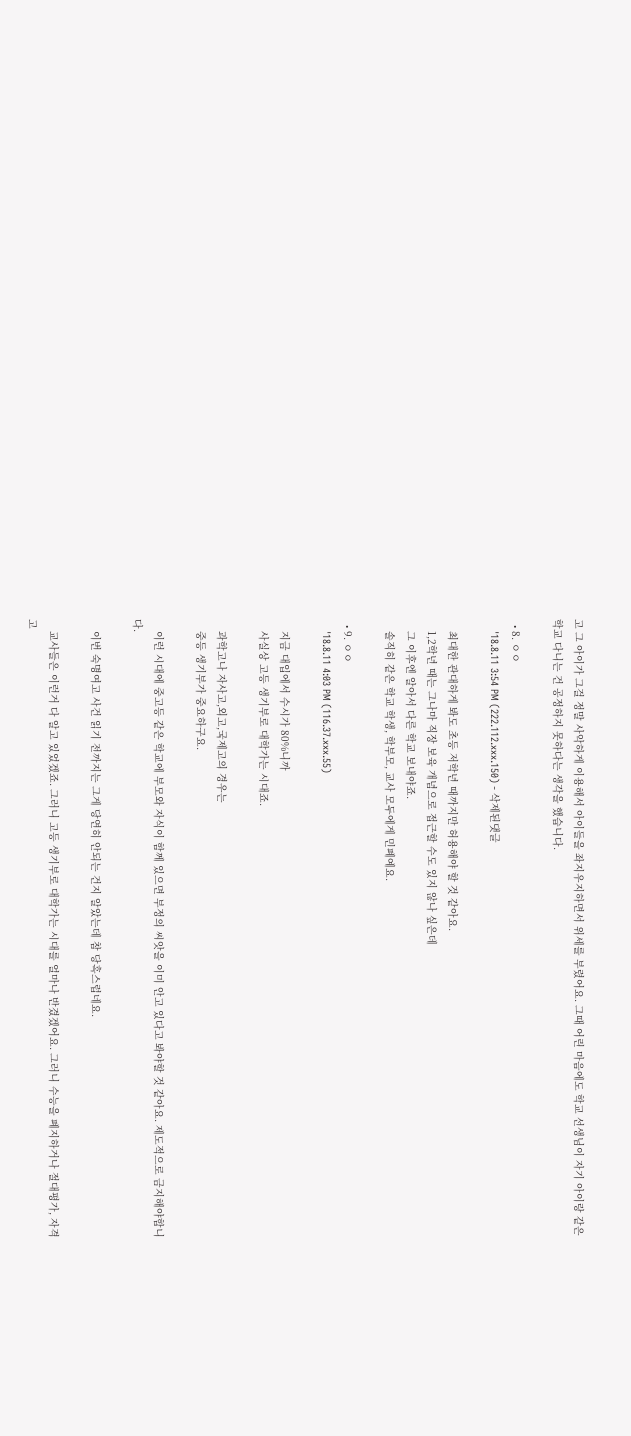고 그 아이가 그걸 정말 사악하게 이용해서 아이들을 좌지우지하면서 위세를 부렸어요. 그때 어린 마음에도 학교 선생님이 자기 아이랑 같은 학교 다니는 건 공정하지 못하다는 생각을 했습니다.

  • 8. ㅇㅇ
    '18.8.11 3:54 PM (222.112.xxx.150) - 삭제된댓글

    최대한 관대하게 봐도 초등 저학년 때까지만 허용해야 할 것 같아요.
    1,2학년 때는 그나마 직장 보육 개념으로 접근할 수도 있지 않나 싶은데
    그 이후엔 알아서 다른 학교 보내야죠.
    솔직히 같은 학교 학생, 학부모, 교사 모두에게 민폐예요.

  • 9. ㅇㅇ
    '18.8.11 4:03 PM (116.37.xxx.55)

    지금 대입에서 수시가 80%니까
    사실상 고등 생기부로 대학가는 시대죠.

    과학고나 자사고,외고,국제고의 경우는
    중등 생기부가 중요하구요.

    이런 시대에 중고등 같은 학교에 부모와 자식이 함께 있으면 부정의 씨앗을 이미 안고 있다고 봐야할 것 같아요. 제도적으로 금지해야합니다.

    이번 숙명여고 사건 읽기 전까지는 그게 당연히 안되는 건지 알았는데 참 당혹스럽네요.

    교사들은 이런거 다 알고 있었겠죠. 그러니 고등 생기부로 대학가는 시대를 얼마나 반겼겠어요. 그러니 수능을 폐지하거나 절대평가, 자격고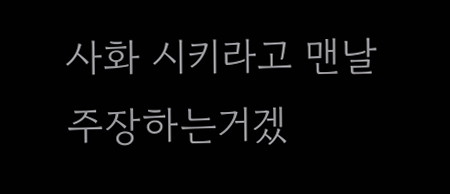사화 시키라고 맨날 주장하는거겠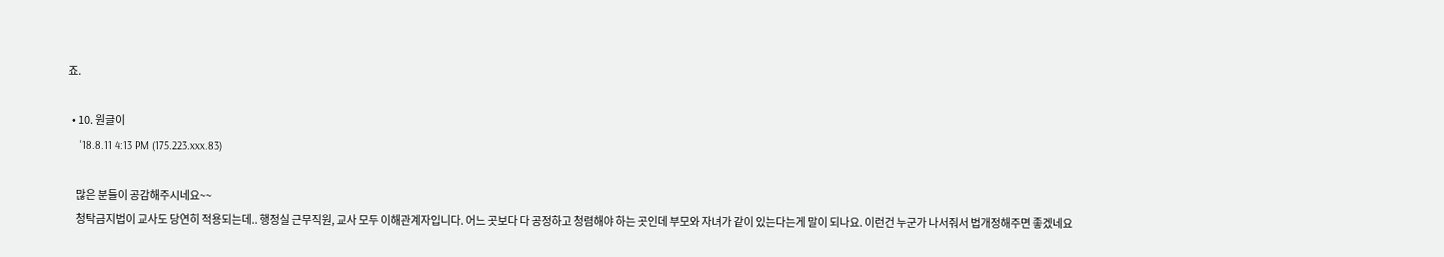죠.

  • 10. 원글이
    '18.8.11 4:13 PM (175.223.xxx.83)

    많은 분들이 공감해주시네요~~
    청탁금지법이 교사도 당연히 적용되는데.. 행정실 근무직원, 교사 모두 이해관계자입니다. 어느 곳보다 다 공정하고 청렴해야 하는 곳인데 부모와 자녀가 같이 있는다는게 말이 되나요. 이런건 누군가 나서줘서 법개정해주면 좋겠네요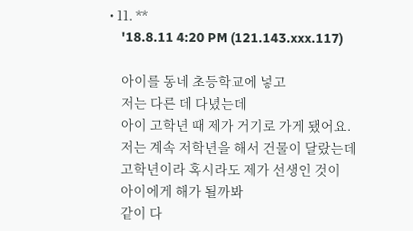• 11. **
    '18.8.11 4:20 PM (121.143.xxx.117)

    아이를 동네 초등학교에 넣고
    저는 다른 데 다녔는데
    아이 고학년 때 제가 거기로 가게 됐어요.
    저는 계속 저학년을 해서 건물이 달랐는데
    고학년이라 혹시라도 제가 선생인 것이
    아이에게 해가 될까봐
    같이 다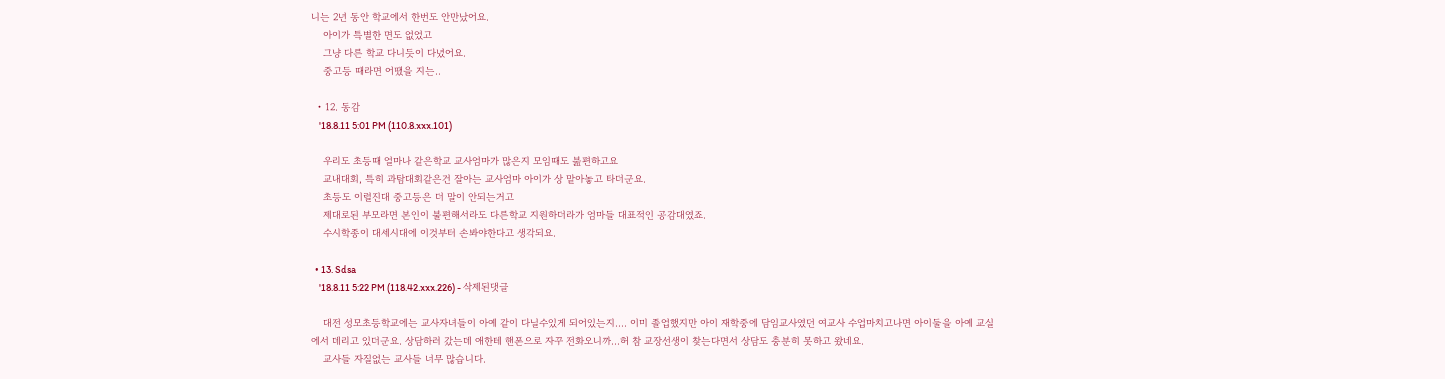니는 2년 동안 학교에서 한번도 안만났어요.
    아이가 특별한 면도 없었고
    그냥 다른 학교 다니듯이 다녔어요.
    중고등 때라면 어땠을 지는..

  • 12. 동감
    '18.8.11 5:01 PM (110.8.xxx.101)

    우리도 초등때 얼마나 같은학교 교사엄마가 많은지 모임때도 붎편하고요
    교내대회, 특히 과탐대회같은건 잘아는 교사엄마 아이가 상 맡아놓고 타더군요.
    초등도 이럴진대 중고등은 더 말이 안되는거고
    제대로된 부모라면 본인이 불편해서라도 다른학교 지원하더라가 엄마들 대표적인 공감대였죠.
    수시학종이 대세시대에 이것부터 손봐야한다고 생각되요.

  • 13. Sdsa
    '18.8.11 5:22 PM (118.42.xxx.226) - 삭제된댓글

    대전 성모초등학교에는 교사자녀들이 아예 같이 다닐수있게 되어있는지.... 이미 졸업했지만 아이 재학중에 담임교사였던 여교사 수업마치고나면 아이둘을 아예 교실에서 데리고 있더군요. 상담하러 갔는데 애한테 핸폰으로 자꾸 전화오니까...허 참 교장선생이 찾는다면서 상담도 충분히 못하고 왔네요.
    교사들 자질없는 교사들 너무 많습니다.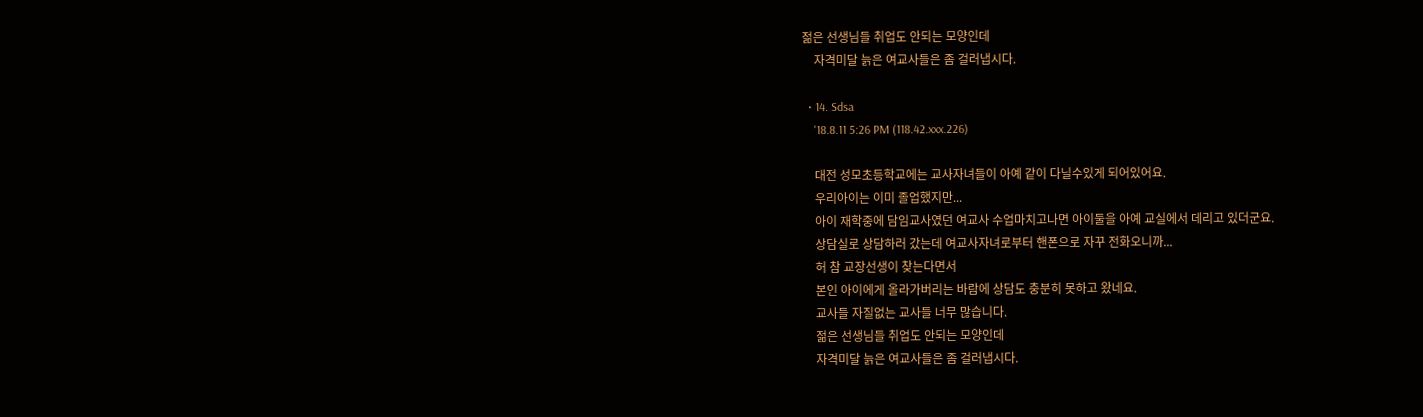젊은 선생님들 취업도 안되는 모양인데
    자격미달 늙은 여교사들은 좀 걸러냅시다.

  • 14. Sdsa
    '18.8.11 5:26 PM (118.42.xxx.226)

    대전 성모초등학교에는 교사자녀들이 아예 같이 다닐수있게 되어있어요.
    우리아이는 이미 졸업했지만...
    아이 재학중에 담임교사였던 여교사 수업마치고나면 아이둘을 아예 교실에서 데리고 있더군요.
    상담실로 상담하러 갔는데 여교사자녀로부터 핸폰으로 자꾸 전화오니까...
    허 참 교장선생이 찾는다면서
    본인 아이에게 올라가버리는 바람에 상담도 충분히 못하고 왔네요.
    교사들 자질없는 교사들 너무 많습니다.
    젊은 선생님들 취업도 안되는 모양인데
    자격미달 늙은 여교사들은 좀 걸러냅시다.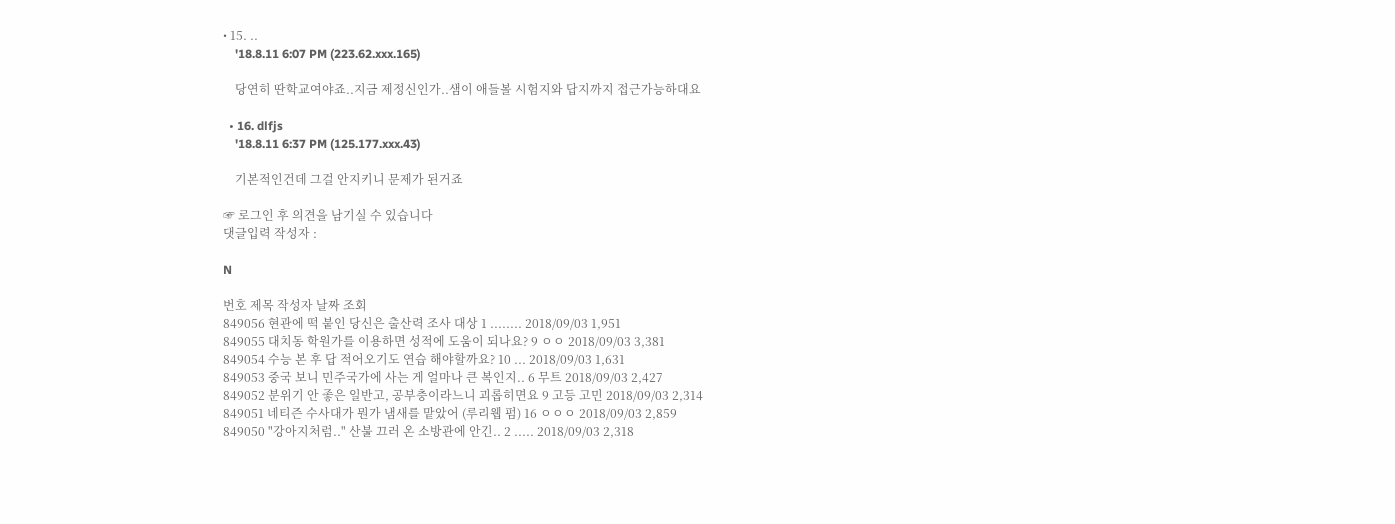• 15. ..
    '18.8.11 6:07 PM (223.62.xxx.165)

    당연히 딴학교여야죠..지금 제정신인가..샘이 애들볼 시험지와 답지까지 접근가능하대요

  • 16. dlfjs
    '18.8.11 6:37 PM (125.177.xxx.43)

    기본적인건데 그걸 안지키니 문제가 된거죠

☞ 로그인 후 의견을 남기실 수 있습니다
댓글입력 작성자 :

N

번호 제목 작성자 날짜 조회
849056 현관에 떡 붙인 당신은 출산력 조사 대상 1 ........ 2018/09/03 1,951
849055 대치동 학원가를 이용하면 성적에 도움이 되나요? 9 ㅇㅇ 2018/09/03 3,381
849054 수능 본 후 답 적어오기도 연습 해야할까요? 10 ... 2018/09/03 1,631
849053 중국 보니 민주국가에 사는 게 얼마나 큰 복인지.. 6 무트 2018/09/03 2,427
849052 분위기 안 좋은 일반고, 공부충이라느니 괴롭히면요 9 고등 고민 2018/09/03 2,314
849051 네티즌 수사대가 뭔가 냄새를 맡았어 (루리웹 펌) 16 ㅇㅇㅇ 2018/09/03 2,859
849050 "강아지처럼.." 산불 끄러 온 소방관에 안긴.. 2 ..... 2018/09/03 2,318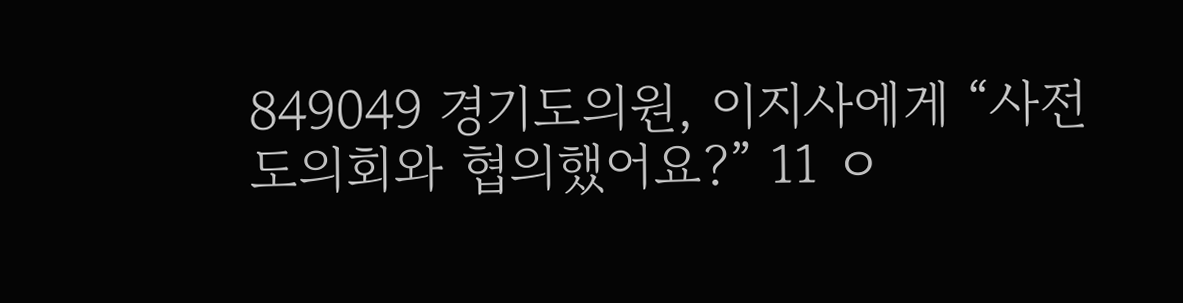849049 경기도의원, 이지사에게 “사전 도의회와 협의했어요?” 11 ㅇ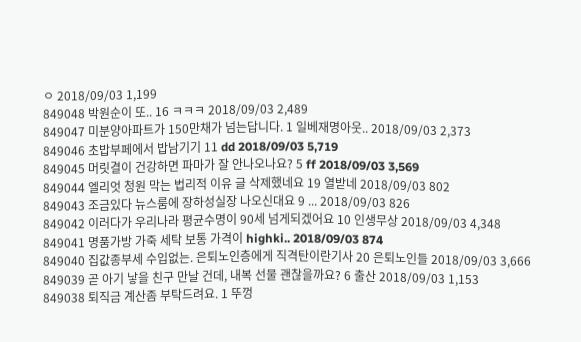ㅇ 2018/09/03 1,199
849048 박원순이 또.. 16 ㅋㅋㅋ 2018/09/03 2,489
849047 미분양아파트가 150만채가 넘는답니다. 1 일베재명아웃.. 2018/09/03 2,373
849046 초밥부페에서 밥남기기 11 dd 2018/09/03 5,719
849045 머릿결이 건강하면 파마가 잘 안나오나요? 5 ff 2018/09/03 3,569
849044 엘리엇 청원 막는 법리적 이유 글 삭제했네요 19 열받네 2018/09/03 802
849043 조금있다 뉴스룸에 장하성실장 나오신대요 9 ... 2018/09/03 826
849042 이러다가 우리나라 평균수명이 90세 넘게되겠어요 10 인생무상 2018/09/03 4,348
849041 명품가방 가죽 세탁 보통 가격이 highki.. 2018/09/03 874
849040 집값종부세 수입없는. 은퇴노인층에게 직격탄이란기사 20 은퇴노인들 2018/09/03 3,666
849039 곧 아기 낳을 친구 만날 건데, 내복 선물 괜찮을까요? 6 출산 2018/09/03 1,153
849038 퇴직금 계산좀 부탁드려요. 1 뚜껑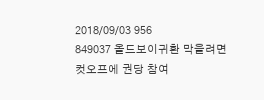2018/09/03 956
849037 올드보이귀환 막을려면 컷오프에 권당 참여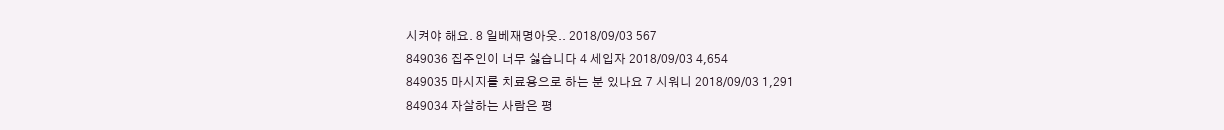시켜야 해요. 8 일베재명아웃.. 2018/09/03 567
849036 집주인이 너무 싫습니다 4 세입자 2018/09/03 4,654
849035 마시지를 치료용으로 하는 분 있나요 7 시워니 2018/09/03 1,291
849034 자살하는 사람은 평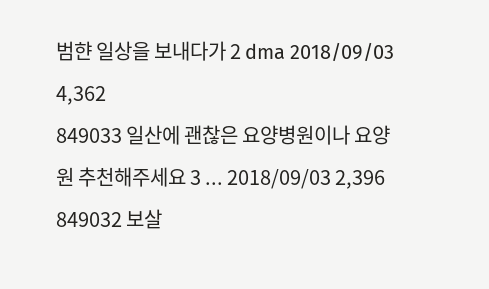범햔 일상을 보내다가 2 dma 2018/09/03 4,362
849033 일산에 괜찮은 요양병원이나 요양원 추천해주세요 3 ... 2018/09/03 2,396
849032 보살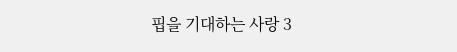핍을 기대하는 사랑 3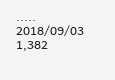..... 2018/09/03 1,382